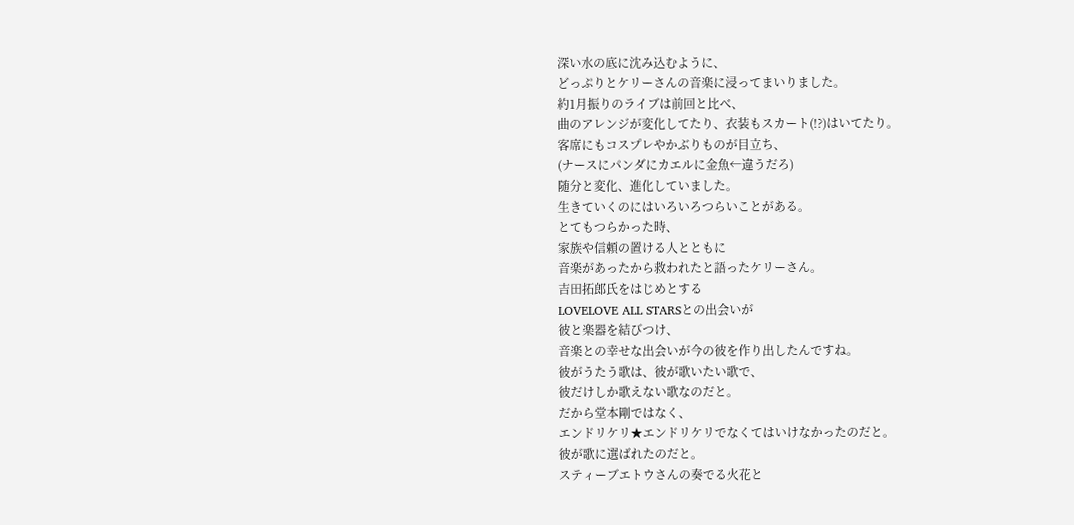深い水の底に沈み込むように、
どっぷりとケリーさんの音楽に浸ってまいりました。
約1月振りのライブは前回と比べ、
曲のアレンジが変化してたり、衣装もスカート(!?)はいてたり。
客席にもコスプレやかぶりものが目立ち、
(ナースにパンダにカエルに金魚←違うだろ)
随分と変化、進化していました。
生きていくのにはいろいろつらいことがある。
とてもつらかった時、
家族や信頼の置ける人とともに
音楽があったから救われたと語ったケリーさん。
吉田拓郎氏をはじめとする
LOVELOVE ALL STARSとの出会いが
彼と楽器を結びつけ、
音楽との幸せな出会いが今の彼を作り出したんですね。
彼がうたう歌は、彼が歌いたい歌で、
彼だけしか歌えない歌なのだと。
だから堂本剛ではなく、
エンドリケリ★エンドリケリでなくてはいけなかったのだと。
彼が歌に選ばれたのだと。
スティーブエトウさんの奏でる火花と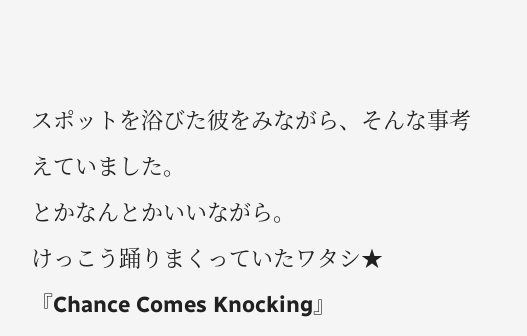スポットを浴びた彼をみながら、そんな事考えていました。
とかなんとかいいながら。
けっこう踊りまくっていたワタシ★
『Chance Comes Knocking』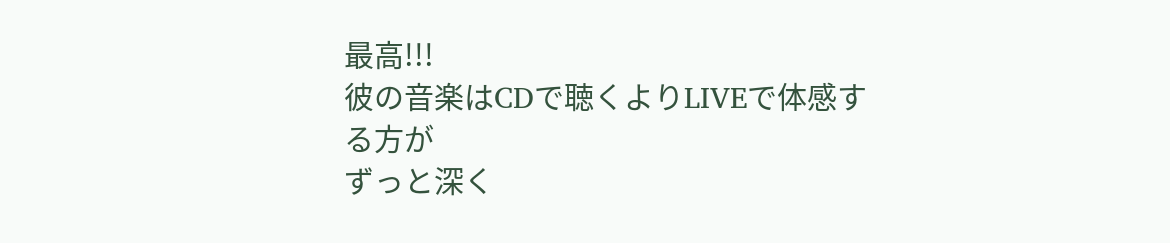最高!!!
彼の音楽はCDで聴くよりLIVEで体感する方が
ずっと深く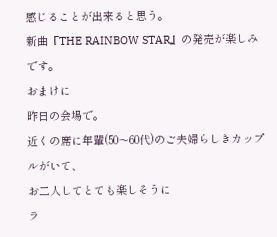感じることが出来ると思う。
新曲『THE RAINBOW STAR』の発売が楽しみです。
おまけに
昨日の会場で。
近くの席に年輩(50〜60代)のご夫婦らしきカップルがいて、
お二人してとても楽しそうに
ラ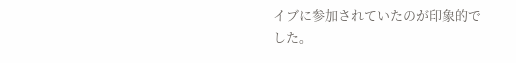イブに参加されていたのが印象的でした。